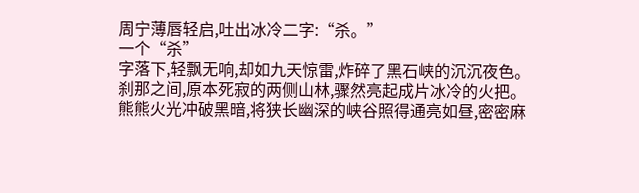周宁薄唇轻启,吐出冰冷二字:“杀。”
一个“杀”
字落下,轻飘无响,却如九天惊雷,炸碎了黑石峡的沉沉夜色。
刹那之间,原本死寂的两侧山林,骤然亮起成片冰冷的火把。
熊熊火光冲破黑暗,将狭长幽深的峡谷照得通亮如昼,密密麻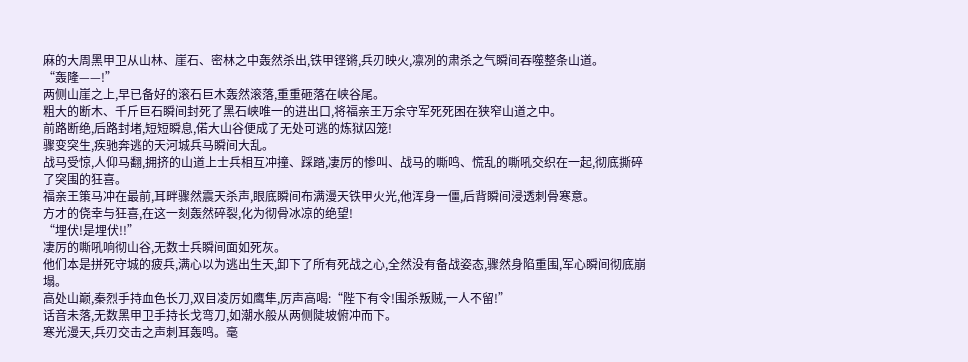麻的大周黑甲卫从山林、崖石、密林之中轰然杀出,铁甲铿锵,兵刃映火,凛冽的肃杀之气瞬间吞噬整条山道。
“轰隆——!”
两侧山崖之上,早已备好的滚石巨木轰然滚落,重重砸落在峡谷尾。
粗大的断木、千斤巨石瞬间封死了黑石峡唯一的进出口,将福亲王万余守军死死困在狭窄山道之中。
前路断绝,后路封堵,短短瞬息,偌大山谷便成了无处可逃的炼狱囚笼!
骤变突生,疾驰奔逃的天河城兵马瞬间大乱。
战马受惊,人仰马翻,拥挤的山道上士兵相互冲撞、踩踏,凄厉的惨叫、战马的嘶鸣、慌乱的嘶吼交织在一起,彻底撕碎了突围的狂喜。
福亲王策马冲在最前,耳畔骤然震天杀声,眼底瞬间布满漫天铁甲火光,他浑身一僵,后背瞬间浸透刺骨寒意。
方才的侥幸与狂喜,在这一刻轰然碎裂,化为彻骨冰凉的绝望!
“埋伏!是埋伏!!”
凄厉的嘶吼响彻山谷,无数士兵瞬间面如死灰。
他们本是拼死守城的疲兵,满心以为逃出生天,卸下了所有死战之心,全然没有备战姿态,骤然身陷重围,军心瞬间彻底崩塌。
高处山巅,秦烈手持血色长刀,双目凌厉如鹰隼,厉声高喝:“陛下有令!围杀叛贼,一人不留!”
话音未落,无数黑甲卫手持长戈弯刀,如潮水般从两侧陡坡俯冲而下。
寒光漫天,兵刃交击之声刺耳轰鸣。毫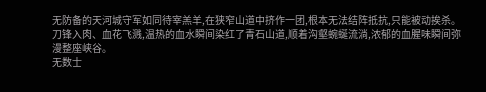无防备的天河城守军如同待宰羔羊,在狭窄山道中挤作一团,根本无法结阵抵抗,只能被动挨杀。
刀锋入肉、血花飞溅,温热的血水瞬间染红了青石山道,顺着沟壑蜿蜒流淌,浓郁的血腥味瞬间弥漫整座峡谷。
无数士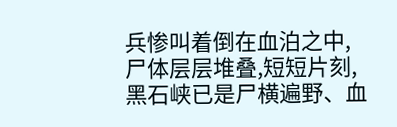兵惨叫着倒在血泊之中,尸体层层堆叠,短短片刻,黑石峡已是尸横遍野、血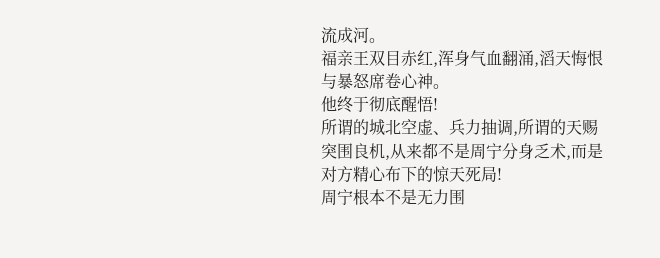流成河。
福亲王双目赤红,浑身气血翻涌,滔天悔恨与暴怒席卷心神。
他终于彻底醒悟!
所谓的城北空虚、兵力抽调,所谓的天赐突围良机,从来都不是周宁分身乏术,而是对方精心布下的惊天死局!
周宁根本不是无力围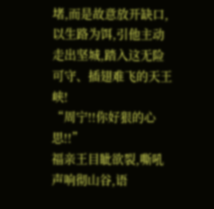堵,而是故意放开缺口,以生路为饵,引他主动走出坚城,踏入这无险可守、插翅难飞的天王峡!
“周宁!!你好狠的心思!!”
福亲王目眦欲裂,嘶吼声响彻山谷,语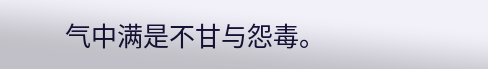气中满是不甘与怨毒。